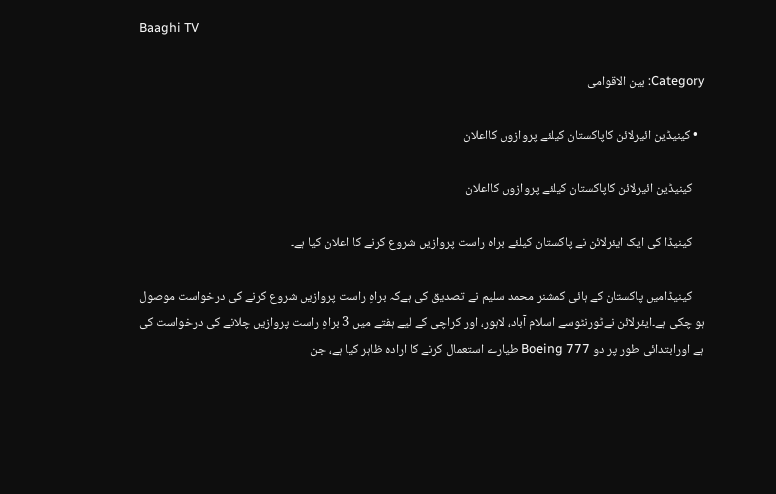Baaghi TV

Category: بین الاقوامی

  • کینیڈین ائیرلائن کاپاکستان کیلئے پروازوں کااعلان

    کینیڈین ائیرلائن کاپاکستان کیلئے پروازوں کااعلان

    کینیڈا کی ایک ایئرلائن نے پاکستان کیلئے براہ راست پروازیں شروع کرنے کا اعلان کیا ہے۔

    کینیڈامیں پاکستان کے ہائی کمشنر محمد سلیم نے تصدیق کی ہےکہ براہِ راست پروازیں شروع کرنے کی درخواست موصول ہو چکی ہے۔ایئرلائن نےٹورنٹوسے اسلام آباد، لاہور، اور کراچی کے لیے ہفتے میں 3 براہِ راست پروازیں چلانے کی درخواست کی ہے اورابتدائی طور پر دو Boeing 777 طیارے استعمال کرنے کا ارادہ ظاہر کیا ہے، جن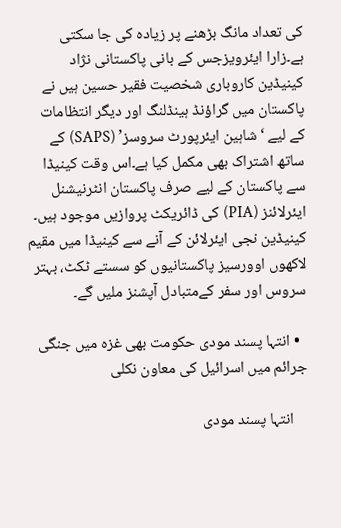کی تعداد مانگ بڑھنے پر زیادہ کی جا سکتی ہے۔زارا ایئرویزجس کے بانی پاکستانی نژاد کینیڈین کاروباری شخصیت فقیر حسین ہیں نے پاکستان میں گراؤنڈ ہینڈلنگ اور دیگر انتظامات کے لیے ‘شاہین ایئرپورٹ سروسز’ (SAPS) کے ساتھ اشتراک بھی مکمل کیا ہے۔اس وقت کینیڈا سے پاکستان کے لیے صرف پاکستان انٹرنیشنل ایئرلائنز (PIA) کی ڈائریکٹ پروازیں موجود ہیں۔ کینیڈین نجی ایئرلائن کے آنے سے کینیڈا میں مقیم لاکھوں اوورسیز پاکستانیوں کو سستے ٹکٹ، بہتر سروس اور سفر کےمتبادل آپشنز ملیں گے۔

  • انتہا پسند مودی حکومت بھی غزہ میں جنگی جرائم میں اسرائیل کی معاون نکلی

    انتہا پسند مودی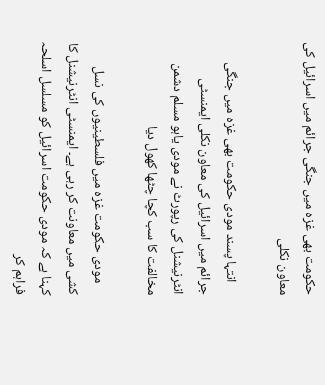حکومت بھی غزہ میں جنگی جرائم میں اسرائیل کی معاون نکلی

    انتہا پسند مودی حکومت بھی غزہ میں جنگی جرائم میں اسرائیل کی معاون نکلی ایمنسٹی انٹرنیشنل کی رپورٹ نے مودی یاہو مسلم دشمن مخالفت کا سب کچا چٹھا کھول دیا

    مودی حکومت غزہ میں فلسطینیوں کی نسل کشی میں معاونت کر رہی ہے۔ ایمنسٹی انٹرنیشنل کا کہنا ہے کہ مودی حکومت اسرائیل کو مسلسل اسلحہ فراہم کر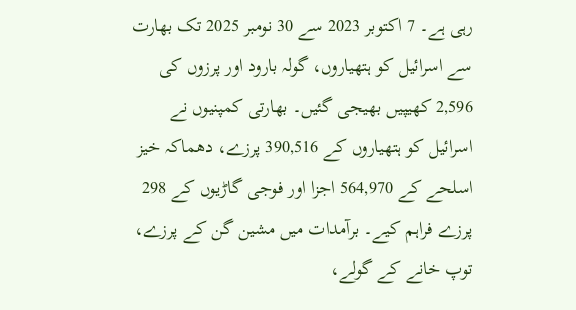رہی ہے۔ 7 اکتوبر 2023 سے 30 نومبر 2025 تک بھارت سے اسرائیل کو ہتھیاروں، گولہ بارود اور پرزوں کی 2,596 کھیپیں بھیجی گئیں۔ بھارتی کمپنیوں نے اسرائیل کو ہتھیاروں کے 390,516 پرزے، دھماکہ خیز اسلحے کے 564,970 اجزا اور فوجی گاڑیوں کے 298 پرزے فراہم کیے۔ برآمدات میں مشین گن کے پرزے، توپ خانے کے گولے،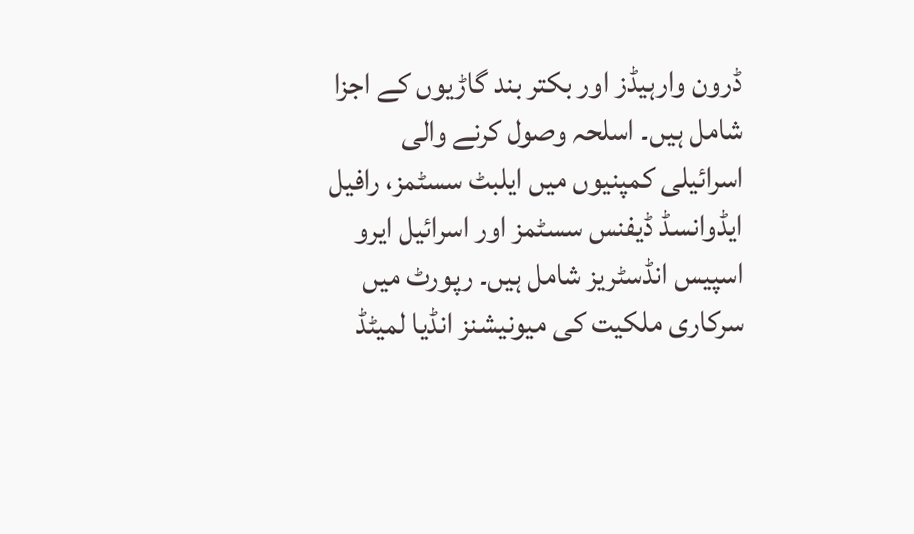ڈرون وارہیڈز اور بکتر بند گاڑیوں کے اجزا شامل ہیں۔ اسلحہ وصول کرنے والی اسرائیلی کمپنیوں میں ایلبٹ سسٹمز، رافیل ایڈوانسڈ ڈیفنس سسٹمز اور اسرائیل ایرو اسپیس انڈسٹریز شامل ہیں۔ رپورٹ میں سرکاری ملکیت کی میونیشنز انڈیا لمیٹڈ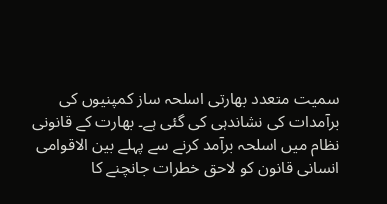سمیت متعدد بھارتی اسلحہ ساز کمپنیوں کی برآمدات کی نشاندہی کی گئی ہے۔ بھارت کے قانونی نظام میں اسلحہ برآمد کرنے سے پہلے بین الاقوامی انسانی قانون کو لاحق خطرات جانچنے کا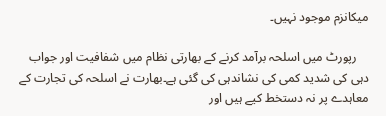میکانزم موجود نہیں۔

    رپورٹ میں اسلحہ برآمد کرنے کے بھارتی نظام میں شفافیت اور جواب دہی کی شدید کمی کی نشاندہی کی گئی ہے۔بھارت نے اسلحہ کی تجارت کے معاہدے پر نہ دستخط کیے ہیں اور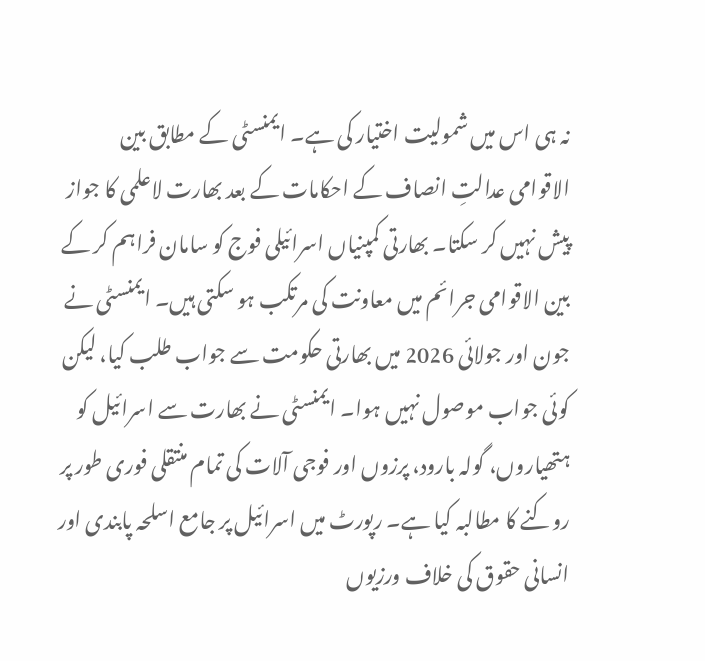نہ ہی اس میں شمولیت اختیار کی ہے۔ ایمنسٹی کے مطابق بین الاقوامی عدالتِ انصاف کے احکامات کے بعد بھارت لاعلمی کا جواز پیش نہیں کر سکتا۔ بھارتی کمپنیاں اسرائیلی فوج کو سامان فراہم کر کے بین الاقوامی جرائم میں معاونت کی مرتکب ہو سکتی ہیں۔ ایمنسٹی نے جون اور جولائی 2026 میں بھارتی حکومت سے جواب طلب کیا، لیکن کوئی جواب موصول نہیں ہوا۔ ایمنسٹی نے بھارت سے اسرائیل کو ہتھیاروں، گولہ بارود، پرزوں اور فوجی آلات کی تمام منتقلی فوری طور پر روکنے کا مطالبہ کیا ہے۔ رپورٹ میں اسرائیل پر جامع اسلحہ پابندی اور انسانی حقوق کی خلاف ورزیوں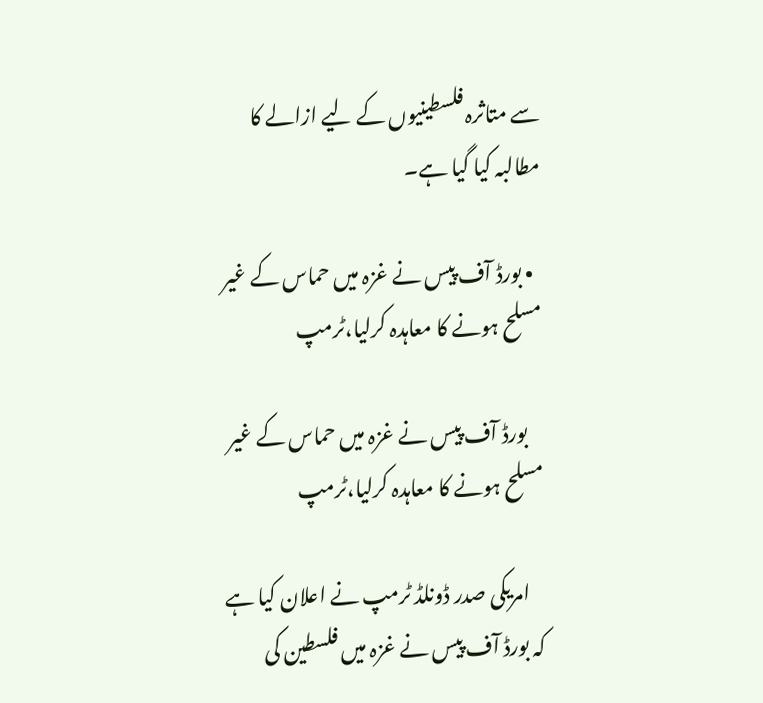سے متاثرہ فلسطینیوں کے لیے ازالے کا مطالبہ کیا گیا ہے۔

  • بورڈ آف پیس نے غزہ میں حماس کے غیر مسلح ہونے کا معاہدہ کرلیا،ٹرمپ

    بورڈ آف پیس نے غزہ میں حماس کے غیر مسلح ہونے کا معاہدہ کرلیا،ٹرمپ

    امریکی صدر ڈونلڈ ٹرمپ نے اعلان کیا ہے کہ بورڈ آف پیس نے غزہ میں فلسطین کی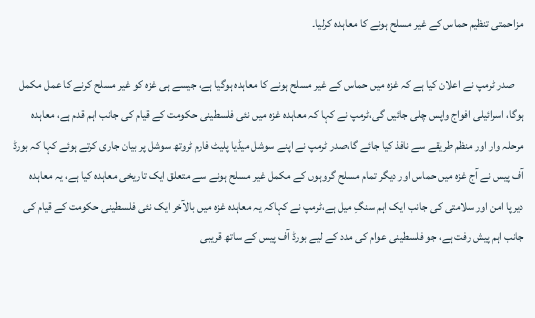مزاحمتی تنظیم حماس کے غیر مسلح ہونے کا معاہدہ کرلیا۔

    صدر ٹرمپ نے اعلان کیا ہے کہ غزہ میں حماس کے غیر مسلح ہونے کا معاہدہ ہوگیا ہے، جیسے ہی غزہ کو غیر مسلح کرنے کا عمل مکمل ہوگا، اسرائیلی افواج واپس چلی جائیں گی،ٹرمپ نے کہا کہ معاہدہ غزہ میں نئی فلسطینی حکومت کے قیام کی جانب اہم قدم ہے، معاہدہ مرحلہ وار اور منظم طریقے سے نافذ کیا جائے گا،صدر ٹرمپ نے اپنے سوشل میڈیا پلیٹ فارم ٹروتھ سوشل پر بیان جاری کرتے ہوئے کہا کہ بورڈ آف پیس نے آج غزہ میں حماس اور دیگر تمام مسلح گروہوں کے مکمل غیر مسلح ہونے سے متعلق ایک تاریخی معاہدہ کیا ہے، یہ معاہدہ دیرپا امن اور سلامتی کی جانب ایک اہم سنگِ میل ہے،ٹرمپ نے کہاکہ یہ معاہدہ غزہ میں بالآخر ایک نئی فلسطینی حکومت کے قیام کی جانب اہم پیش رفت ہے، جو فلسطینی عوام کی مدد کے لیے بورڈ آف پیس کے ساتھ قریبی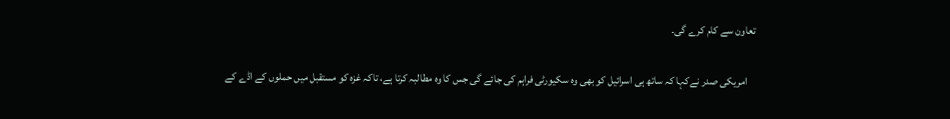تعاون سے کام کرے گی۔

    امریکی صدر نےکہا کہ ساتھ ہی اسرائیل کو بھی وہ سکیورٹی فراہم کی جائے گی جس کا وہ مطالبہ کرتا ہے، تاکہ غزہ کو مستقبل میں حملوں کے اڈے کے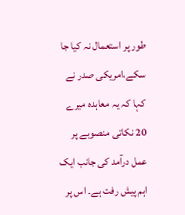طور پر استعمال نہ کیا جا سکے،امریکی صدر نے کہا کہ یہ معاہدہ میرے 20 نکاتی منصوبے پر عمل درآمد کی جانب ایک اہم پیش رفت ہے۔ اس پر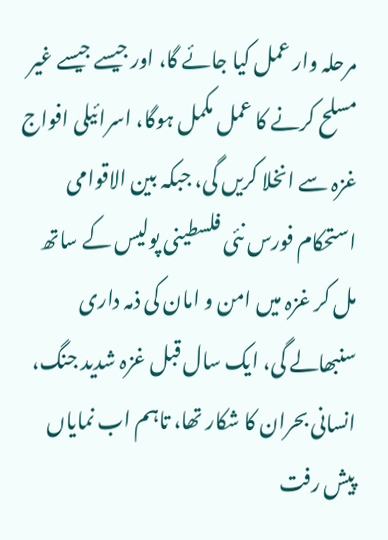مرحلہ وار عمل کیا جائے گا، اور جیسے جیسے غیر مسلح کرنے کا عمل مکمل ہوگا، اسرائیلی افواج غزہ سے انخلا کریں گی، جبکہ بین الاقوامی استحکام فورس نئی فلسطینی پولیس کے ساتھ مل کر غزہ میں امن و امان کی ذمہ داری سنبھالے گی، ایک سال قبل غزہ شدید جنگ، انسانی بحران کا شکار تھا، تاہم اب نمایاں پیش رفت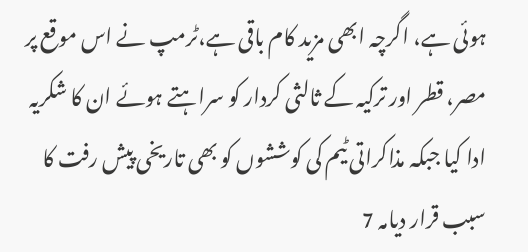ہوئی ہے، اگرچہ ابھی مزید کام باقی ہے،ٹرمپ نے اس موقع پر مصر، قطر اور ترکیہ کے ثالثی کردار کو سراہتے ہوئے ان کا شکریہ ادا کیا جبکہ مذاکراتی ٹیم کی کوششوں کو بھی تاریخی پیش رفت کا سبب قرار دیامہ 7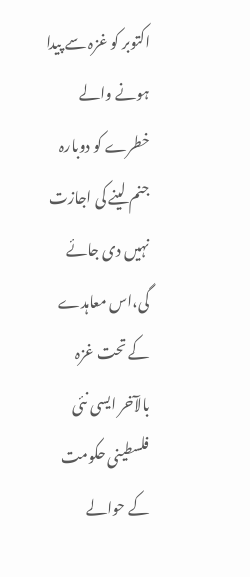اکتوبر کو غزہ سے پیدا ہونے والے خطرے کو دوبارہ جنم لینے کی اجازت نہیں دی جائے گی،اس معاہدے کے تحت غزہ بالآخر ایسی نئی فلسطینی حکومت کے حوالے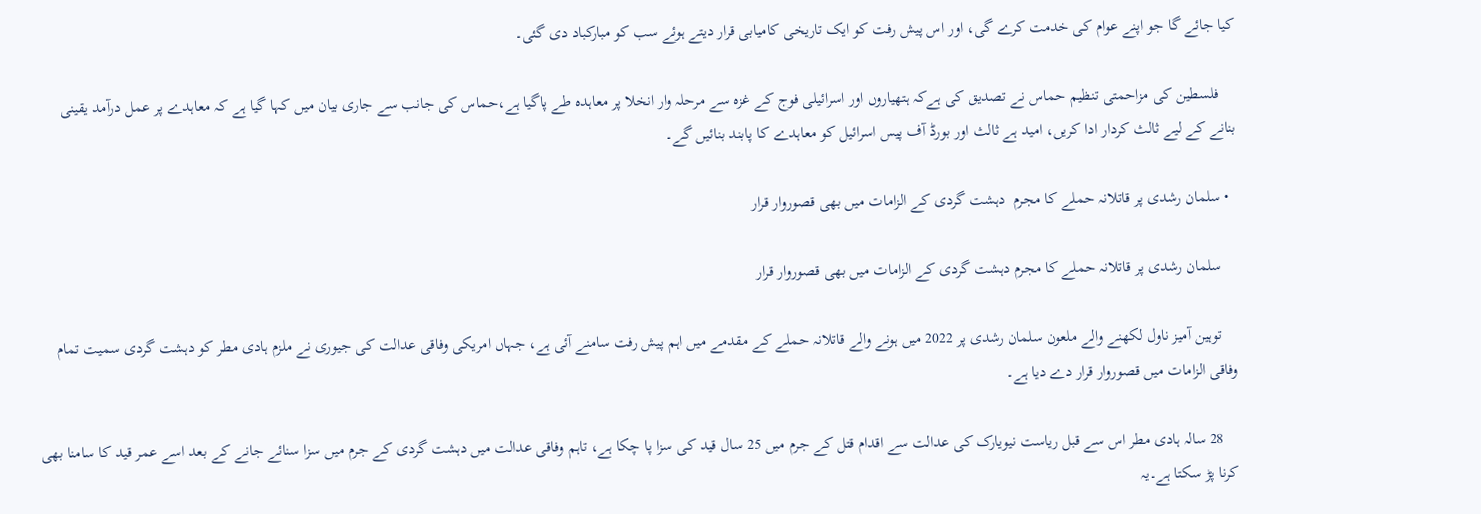کیا جائے گا جو اپنے عوام کی خدمت کرے گی، اور اس پیش رفت کو ایک تاریخی کامیابی قرار دیتے ہوئے سب کو مبارکباد دی گئی۔

    فلسطین کی مزاحمتی تنظیم حماس نے تصدیق کی ہےکہ ہتھیاروں اور اسرائیلی فوج کے غزہ سے مرحلہ وار انخلا پر معاہدہ طے پاگیا ہے،حماس کی جانب سے جاری بیان میں کہا گیا ہے کہ معاہدے پر عمل درآمد یقینی بنانے کے لیے ثالث کردار ادا کریں، امید ہے ثالث اور بورڈ آف پیس اسرائیل کو معاہدے کا پابند بنائیں گے۔

  • سلمان رشدی پر قاتلانہ حملے کا مجرم  دہشت گردی کے الزامات میں بھی قصوروار قرار

    سلمان رشدی پر قاتلانہ حملے کا مجرم دہشت گردی کے الزامات میں بھی قصوروار قرار

    توہین آمیز ناول لکھنے والے ملعون سلمان رشدی پر 2022 میں ہونے والے قاتلانہ حملے کے مقدمے میں اہم پیش رفت سامنے آئی ہے، جہاں امریکی وفاقی عدالت کی جیوری نے ملزم ہادی مطر کو دہشت گردی سمیت تمام وفاقی الزامات میں قصوروار قرار دے دیا ہے۔

    28 سالہ ہادی مطر اس سے قبل ریاست نیویارک کی عدالت سے اقدام قتل کے جرم میں 25 سال قید کی سزا پا چکا ہے، تاہم وفاقی عدالت میں دہشت گردی کے جرم میں سزا سنائے جانے کے بعد اسے عمر قید کا سامنا بھی کرنا پڑ سکتا ہے۔یہ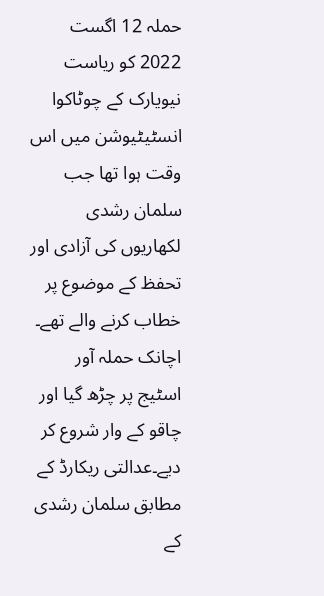حملہ 12 اگست 2022 کو ریاست نیویارک کے چوٹاکوا انسٹیٹیوشن میں اس وقت ہوا تھا جب سلمان رشدی لکھاریوں کی آزادی اور تحفظ کے موضوع پر خطاب کرنے والے تھے۔ اچانک حملہ آور اسٹیج پر چڑھ گیا اور چاقو کے وار شروع کر دیے۔عدالتی ریکارڈ کے مطابق سلمان رشدی کے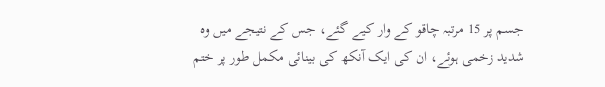جسم پر 15 مرتبہ چاقو کے وار کیے گئے، جس کے نتیجے میں وہ شدید زخمی ہوئے، ان کی ایک آنکھ کی بینائی مکمل طور پر ختم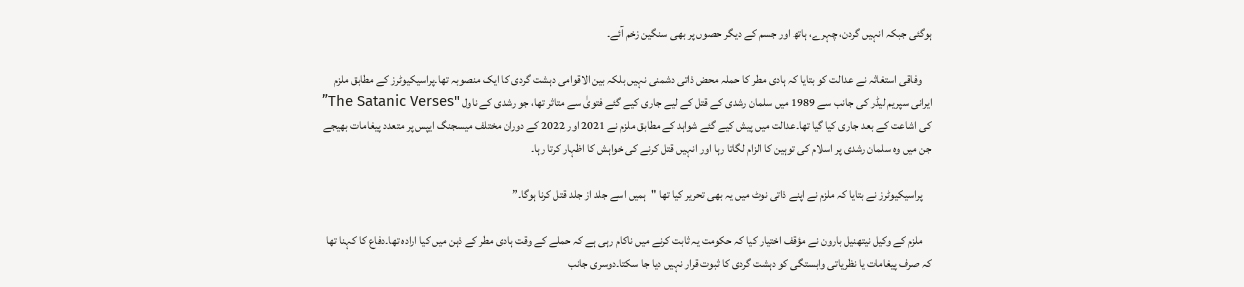ہوگئی جبکہ انہیں گردن، چہرے، ہاتھ اور جسم کے دیگر حصوں پر بھی سنگین زخم آئے۔

    وفاقی استغاثہ نے عدالت کو بتایا کہ ہادی مطر کا حملہ محض ذاتی دشمنی نہیں بلکہ بین الاقوامی دہشت گردی کا ایک منصوبہ تھا۔پراسیکیوٹرز کے مطابق ملزم ایرانی سپریم لیڈر کی جانب سے 1989 میں سلمان رشدی کے قتل کے لیے جاری کیے گئے فتویٰ سے متاثر تھا، جو رشدی کے ناول "The Satanic Verses” کی اشاعت کے بعد جاری کیا گیا تھا۔عدالت میں پیش کیے گئے شواہد کے مطابق ملزم نے 2021 اور 2022 کے دوران مختلف میسجنگ ایپس پر متعدد پیغامات بھیجے جن میں وہ سلمان رشدی پر اسلام کی توہین کا الزام لگاتا رہا اور انہیں قتل کرنے کی خواہش کا اظہار کرتا رہا۔

    پراسیکیوٹرز نے بتایا کہ ملزم نے اپنے ذاتی نوٹ میں یہ بھی تحریر کیا تھا "ہمیں اسے جلد از جلد قتل کرنا ہوگا۔”

    ملزم کے وکیل نیتھنیل بارون نے مؤقف اختیار کیا کہ حکومت یہ ثابت کرنے میں ناکام رہی ہے کہ حملے کے وقت ہادی مطر کے ذہن میں کیا ارادہ تھا۔دفاع کا کہنا تھا کہ صرف پیغامات یا نظریاتی وابستگی کو دہشت گردی کا ثبوت قرار نہیں دیا جا سکتا۔دوسری جانب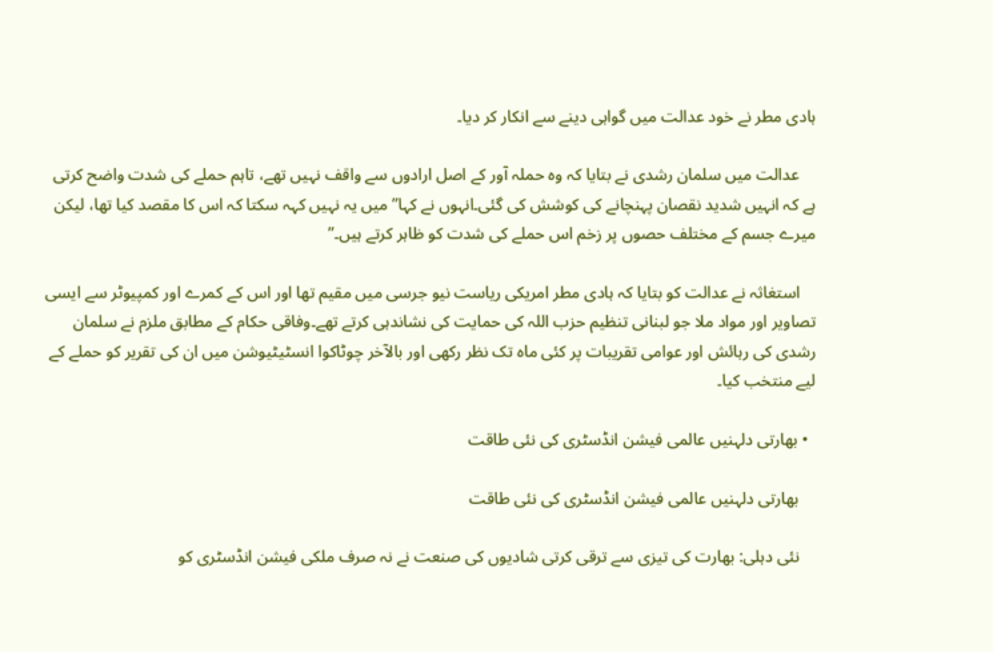ہادی مطر نے خود عدالت میں گواہی دینے سے انکار کر دیا۔

    عدالت میں سلمان رشدی نے بتایا کہ وہ حملہ آور کے اصل ارادوں سے واقف نہیں تھے، تاہم حملے کی شدت واضح کرتی ہے کہ انہیں شدید نقصان پہنچانے کی کوشش کی گئی۔انہوں نے کہا”میں یہ نہیں کہہ سکتا کہ اس کا مقصد کیا تھا، لیکن میرے جسم کے مختلف حصوں پر زخم اس حملے کی شدت کو ظاہر کرتے ہیں۔”

    استغاثہ نے عدالت کو بتایا کہ ہادی مطر امریکی ریاست نیو جرسی میں مقیم تھا اور اس کے کمرے اور کمپیوٹر سے ایسی تصاویر اور مواد ملا جو لبنانی تنظیم حزب اللہ کی حمایت کی نشاندہی کرتے تھے۔وفاقی حکام کے مطابق ملزم نے سلمان رشدی کی رہائش اور عوامی تقریبات پر کئی ماہ تک نظر رکھی اور بالآخر چوٹاکوا انسٹیٹیوشن میں ان کی تقریر کو حملے کے لیے منتخب کیا۔

  • بھارتی دلہنیں عالمی فیشن انڈسٹری کی نئی طاقت

    بھارتی دلہنیں عالمی فیشن انڈسٹری کی نئی طاقت

    نئی دہلی: بھارت کی تیزی سے ترقی کرتی شادیوں کی صنعت نے نہ صرف ملکی فیشن انڈسٹری کو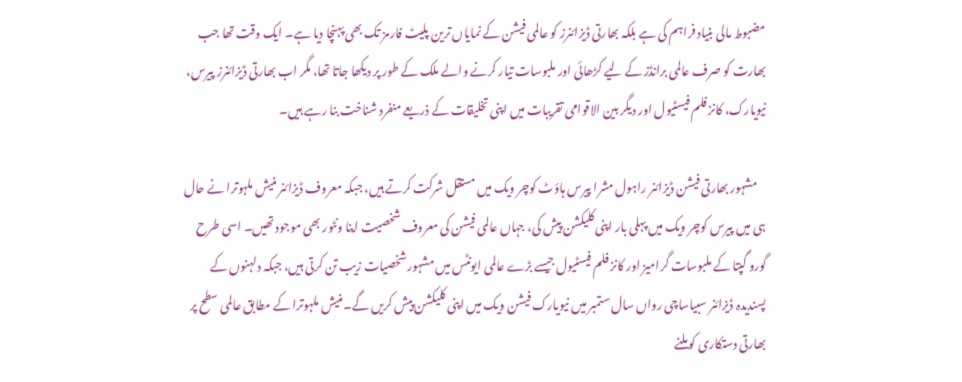مضبوط مالی بنیاد فراہم کی ہے بلکہ بھارتی ڈیزائنرز کو عالمی فیشن کے نمایاں ترین پلیٹ فارمز تک بھی پہنچا دیا ہے۔ ایک وقت تھا جب بھارت کو صرف عالمی برانڈز کے لیے کڑھائی اور ملبوسات تیار کرنے والے ملک کے طور پر دیکھا جاتا تھا، مگر اب بھارتی ڈیزائنرز پیرس، نیویارک، کانز فلم فیسٹیول اور دیگر بین الاقوامی تقریبات میں اپنی تخلیقات کے ذریعے منفرد شناخت بنا رہے ہیں۔

    مشہور بھارتی فیشن ڈیزائنر راہول مشرا پیرس ہاؤٹ کوچر ویک میں مستقل شرکت کرتے ہیں، جبکہ معروف ڈیزائنر منیش ملہوترا نے حال ہی میں پیرس کوچر ویک میں پہلی بار اپنی کلیکشن پیش کی، جہاں عالمی فیشن کی معروف شخصیت اینا ونٹور بھی موجود تھیں۔ اسی طرح گورو گپتا کے ملبوسات گرامیز اور کانز فلم فیسٹیول جیسے بڑے عالمی ایونٹس میں مشہور شخصیات زیب تن کرتی ہیں، جبکہ دلہنوں کے پسندیدہ ڈیزائنر سبیاساچی رواں سال ستمبر میں نیویارک فیشن ویک میں اپنی کلیکشن پیش کریں گے۔منیش ملہوترا کے مطابق عالمی سطح پر بھارتی دستکاری کو ملنے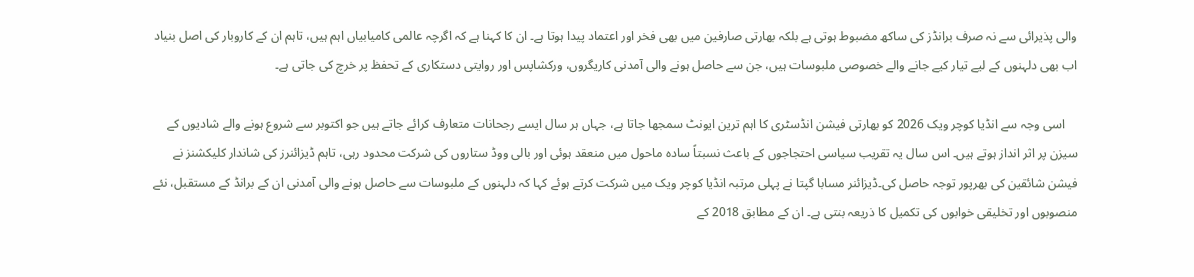والی پذیرائی سے نہ صرف برانڈز کی ساکھ مضبوط ہوتی ہے بلکہ بھارتی صارفین میں بھی فخر اور اعتماد پیدا ہوتا ہے۔ ان کا کہنا ہے کہ اگرچہ عالمی کامیابیاں اہم ہیں، تاہم ان کے کاروبار کی اصل بنیاد اب بھی دلہنوں کے لیے تیار کیے جانے والے خصوصی ملبوسات ہیں، جن سے حاصل ہونے والی آمدنی کاریگروں، ورکشاپس اور روایتی دستکاری کے تحفظ پر خرچ کی جاتی ہے۔

    اسی وجہ سے انڈیا کوچر ویک 2026 کو بھارتی فیشن انڈسٹری کا اہم ترین ایونٹ سمجھا جاتا ہے، جہاں ہر سال ایسے رجحانات متعارف کرائے جاتے ہیں جو اکتوبر سے شروع ہونے والے شادیوں کے سیزن پر اثر انداز ہوتے ہیں۔ اس سال یہ تقریب سیاسی احتجاجوں کے باعث نسبتاً سادہ ماحول میں منعقد ہوئی اور بالی ووڈ ستاروں کی شرکت محدود رہی، تاہم ڈیزائنرز کی شاندار کلیکشنز نے فیشن شائقین کی بھرپور توجہ حاصل کی۔ڈیزائنر مسابا گپتا نے پہلی مرتبہ انڈیا کوچر ویک میں شرکت کرتے ہوئے کہا کہ دلہنوں کے ملبوسات سے حاصل ہونے والی آمدنی ان کے برانڈ کے مستقبل، نئے منصوبوں اور تخلیقی خوابوں کی تکمیل کا ذریعہ بنتی ہے۔ ان کے مطابق 2018 کے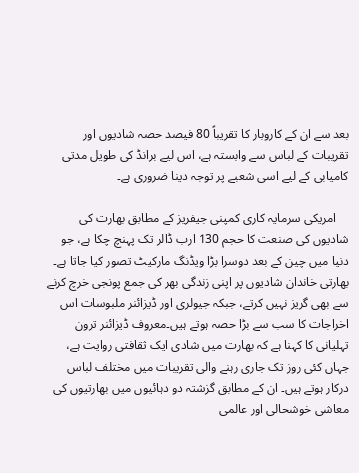بعد سے ان کے کاروبار کا تقریباً 80 فیصد حصہ شادیوں اور تقریبات کے لباس سے وابستہ ہے، اس لیے برانڈ کی طویل مدتی کامیابی کے لیے اسی شعبے پر توجہ دینا ضروری ہے۔

    امریکی سرمایہ کاری کمپنی جیفریز کے مطابق بھارت کی شادیوں کی صنعت کا حجم 130 ارب ڈالر تک پہنچ چکا ہے، جو دنیا میں چین کے بعد دوسرا بڑا ویڈنگ مارکیٹ تصور کیا جاتا ہے۔ بھارتی خاندان شادیوں پر اپنی زندگی بھر کی جمع پونجی خرچ کرنے سے بھی گریز نہیں کرتے، جبکہ جیولری اور ڈیزائنر ملبوسات اس اخراجات کا سب سے بڑا حصہ ہوتے ہیں۔معروف ڈیزائنر ترون تہلیانی کا کہنا ہے کہ بھارت میں شادی ایک ثقافتی روایت ہے، جہاں کئی روز تک جاری رہنے والی تقریبات میں مختلف لباس درکار ہوتے ہیں۔ ان کے مطابق گزشتہ دو دہائیوں میں بھارتیوں کی معاشی خوشحالی اور عالمی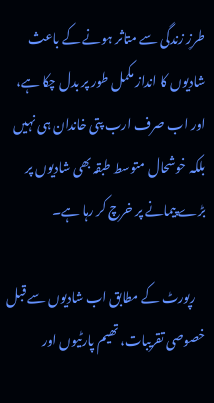طرزِ زندگی سے متاثر ہونے کے باعث شادیوں کا انداز مکمل طور پر بدل چکا ہے، اور اب صرف ارب پتی خاندان ہی نہیں بلکہ خوشحال متوسط طبقہ بھی شادیوں پر بڑے پیمانے پر خرچ کر رہا ہے۔

    رپورٹ کے مطابق اب شادیوں سے قبل خصوصی تقریبات، تھیم پارٹیوں اور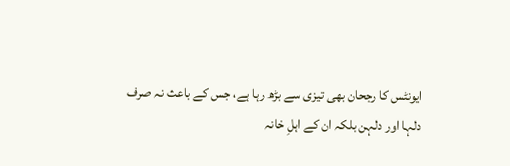ایونٹس کا رجحان بھی تیزی سے بڑھ رہا ہے، جس کے باعث نہ صرف دلہا اور دلہن بلکہ ان کے اہلِ خانہ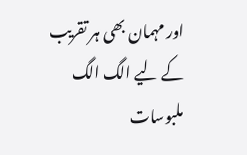اور مہمان بھی ہر تقریب کے لیے الگ الگ ملبوسات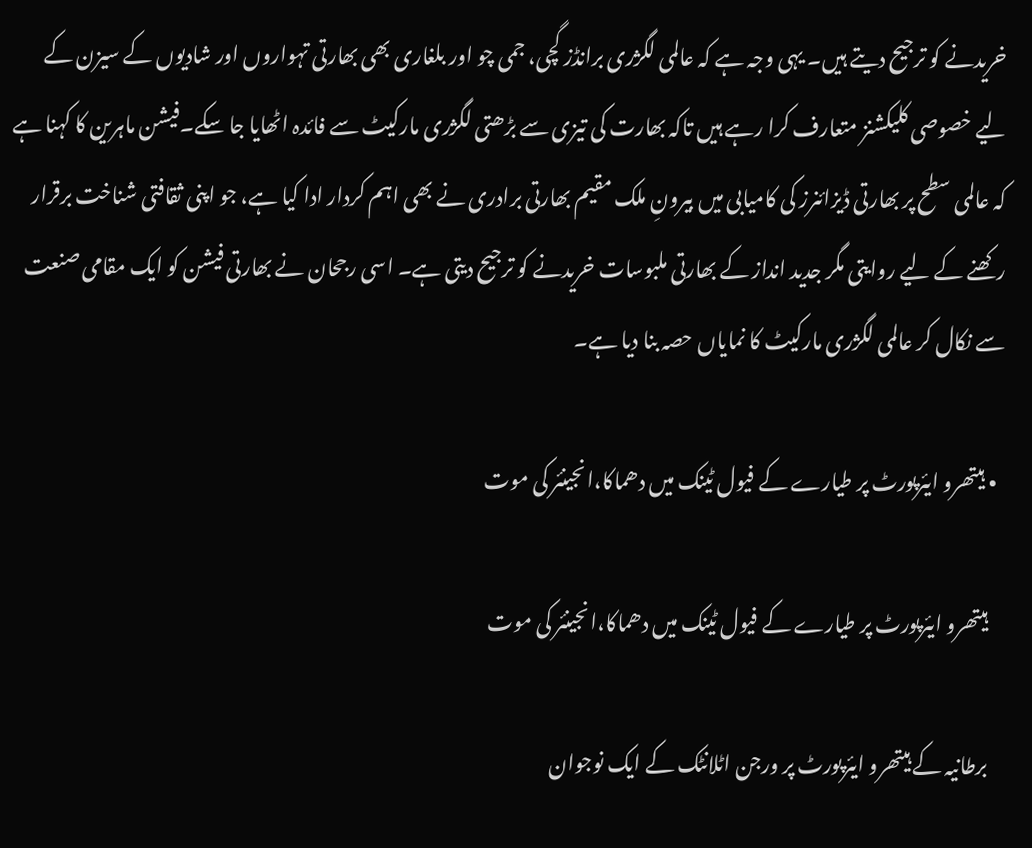خریدنے کو ترجیح دیتے ہیں۔ یہی وجہ ہے کہ عالمی لگژری برانڈز گچی، جمی چو اور بلغاری بھی بھارتی تہواروں اور شادیوں کے سیزن کے لیے خصوصی کلیکشنز متعارف کرا رہے ہیں تاکہ بھارت کی تیزی سے بڑھتی لگژری مارکیٹ سے فائدہ اٹھایا جا سکے۔فیشن ماہرین کا کہنا ہے کہ عالمی سطح پر بھارتی ڈیزائنرز کی کامیابی میں بیرونِ ملک مقیم بھارتی برادری نے بھی اہم کردار ادا کیا ہے، جو اپنی ثقافتی شناخت برقرار رکھنے کے لیے روایتی مگر جدید انداز کے بھارتی ملبوسات خریدنے کو ترجیح دیتی ہے۔ اسی رجحان نے بھارتی فیشن کو ایک مقامی صنعت سے نکال کر عالمی لگژری مارکیٹ کا نمایاں حصہ بنا دیا ہے۔

  • ہیتھرو ایئرپورٹ پر طیارے کے فیول ٹینک میں دھماکا،انجینئر کی موت

    ہیتھرو ایئرپورٹ پر طیارے کے فیول ٹینک میں دھماکا،انجینئر کی موت

    برطانیہ کے ہیتھرو ایئرپورٹ پر ورجن اٹلانٹک کے ایک نوجوان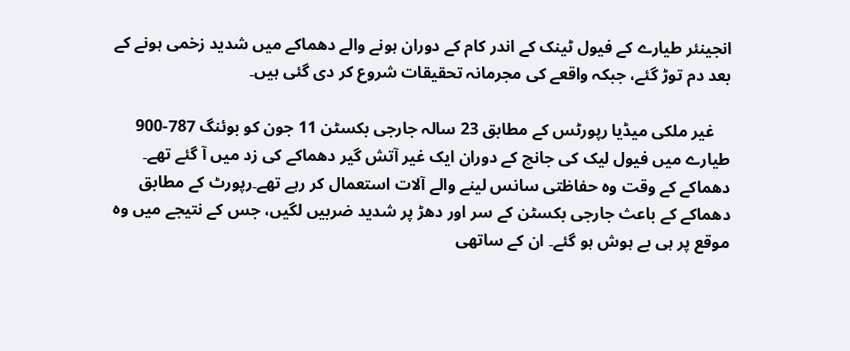انجینئر طیارے کے فیول ٹینک کے اندر کام کے دوران ہونے والے دھماکے میں شدید زخمی ہونے کے بعد دم توڑ گئے، جبکہ واقعے کی مجرمانہ تحقیقات شروع کر دی گئی ہیں۔

    غیر ملکی میڈیا رپورٹس کے مطابق 23 سالہ جارجی بکسٹن 11 جون کو بوئنگ 787-900 طیارے میں فیول لیک کی جانچ کے دوران ایک غیر آتش گیر دھماکے کی زد میں آ گئے تھے۔ دھماکے کے وقت وہ حفاظتی سانس لینے والے آلات استعمال کر رہے تھے۔رپورٹ کے مطابق دھماکے کے باعث جارجی بکسٹن کے سر اور دھڑ پر شدید ضربیں لگیں، جس کے نتیجے میں وہ موقع پر ہی بے ہوش ہو گئے۔ ان کے ساتھی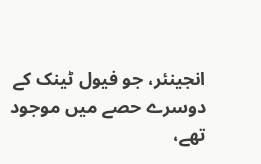انجینئر، جو فیول ٹینک کے دوسرے حصے میں موجود تھے،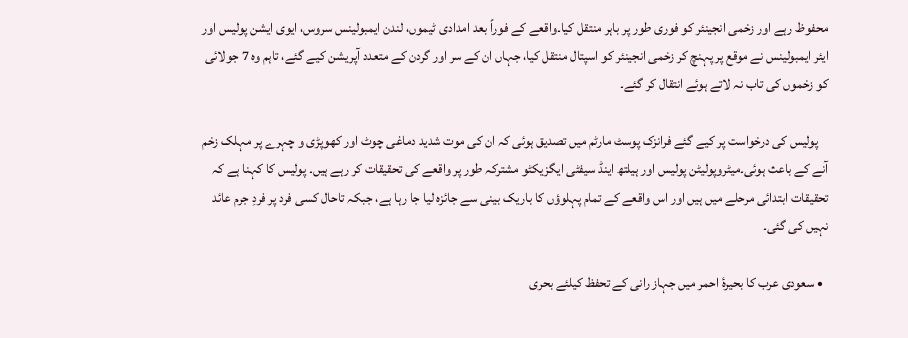محفوظ رہے اور زخمی انجینئر کو فوری طور پر باہر منتقل کیا۔واقعے کے فوراً بعد امدادی ٹیموں، لندن ایمبولینس سروس، ایوی ایشن پولیس اور ایئر ایمبولینس نے موقع پر پہنچ کر زخمی انجینئر کو اسپتال منتقل کیا، جہاں ان کے سر اور گردن کے متعدد آپریشن کیے گئے، تاہم وہ 7 جولائی کو زخموں کی تاب نہ لاتے ہوئے انتقال کر گئے۔

    پولیس کی درخواست پر کیے گئے فرانزک پوسٹ مارٹم میں تصدیق ہوئی کہ ان کی موت شدید دماغی چوٹ اور کھوپڑی و چہرے پر مہلک زخم آنے کے باعث ہوئی۔میٹروپولیٹن پولیس اور ہیلتھ اینڈ سیفٹی ایگزیکٹو مشترکہ طور پر واقعے کی تحقیقات کر رہے ہیں۔ پولیس کا کہنا ہے کہ تحقیقات ابتدائی مرحلے میں ہیں اور اس واقعے کے تمام پہلوؤں کا باریک بینی سے جائزہ لیا جا رہا ہے، جبکہ تاحال کسی فرد پر فردِ جرم عائد نہیں کی گئی۔

  • سعودی عرب کا بحیرۂ احمر میں جہاز رانی کے تحفظ کیلئے بحری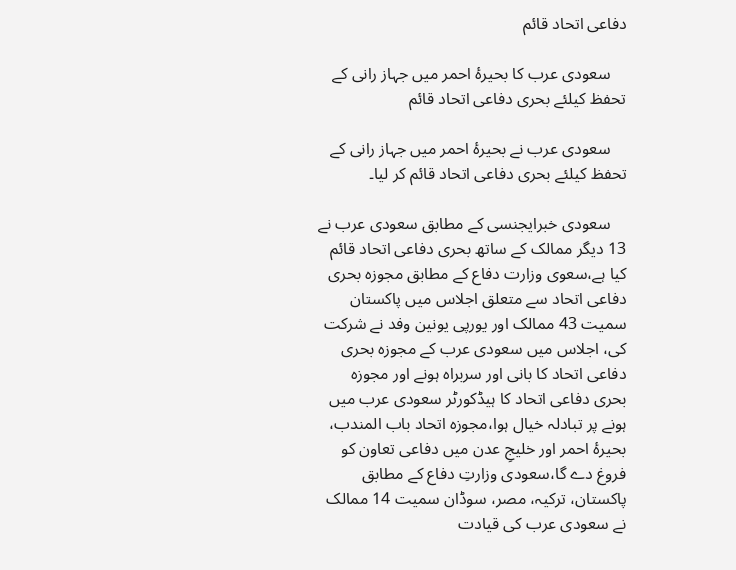دفاعی اتحاد قائم

    سعودی عرب کا بحیرۂ احمر میں جہاز رانی کے تحفظ کیلئے بحری دفاعی اتحاد قائم

    سعودی عرب نے بحیرۂ احمر میں جہاز رانی کے تحفظ کیلئے بحری دفاعی اتحاد قائم کر لیا۔

    سعودی خبرایجنسی کے مطابق سعودی عرب نے 13 دیگر ممالک کے ساتھ بحری دفاعی اتحاد قائم کیا ہے،سعوی وزارت دفاع کے مطابق مجوزہ بحری دفاعی اتحاد سے متعلق اجلاس میں پاکستان سمیت 43 ممالک اور یورپی یونین وفد نے شرکت کی، اجلاس میں سعودی عرب کے مجوزہ بحری دفاعی اتحاد کا بانی اور سربراہ ہونے اور مجوزہ بحری دفاعی اتحاد کا ہیڈکورٹر سعودی عرب میں ہونے پر تبادلہ خیال ہوا،مجوزہ اتحاد باب المندب، بحیرۂ احمر اور خلیجِ عدن میں دفاعی تعاون کو فروغ دے گا،سعودی وزارتِ دفاع کے مطابق پاکستان، ترکیہ، مصر، سوڈان سمیت 14 ممالک نے سعودی عرب کی قیادت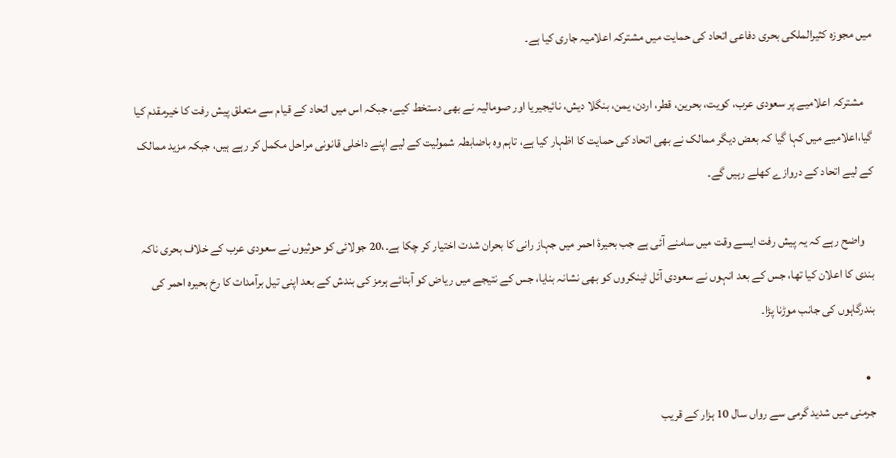میں مجوزہ کثیرالملکی بحری دفاعی اتحاد کی حمایت میں مشترکہ اعلامیہ جاری کیا ہے۔

    مشترکہ اعلامیے پر سعودی عرب، کویت، بحرین، قطر، اردن، یمن، بنگلا دیش، نائیجیریا اور صومالیہ نے بھی دستخط کیے، جبکہ اس میں اتحاد کے قیام سے متعلق پیش رفت کا خیرمقدم کیا گیا،اعلامیے میں کہا گیا کہ بعض دیگر ممالک نے بھی اتحاد کی حمایت کا اظہار کیا ہے، تاہم وہ باضابطہ شمولیت کے لیے اپنے داخلی قانونی مراحل مکمل کر رہے ہیں، جبکہ مزید ممالک کے لیے اتحاد کے دروازے کھلے رہیں گے۔

    واضح رہے کہ یہ پیش رفت ایسے وقت میں سامنے آئی ہے جب بحیرۂ احمر میں جہاز رانی کا بحران شدت اختیار کر چکا ہے۔،20 جولائی کو حوثیوں نے سعودی عرب کے خلاف بحری ناکہ بندی کا اعلان کیا تھا، جس کے بعد انہوں نے سعودی آئل ٹینکروں کو بھی نشانہ بنایا، جس کے نتیجے میں ریاض کو آبنائے ہرمز کی بندش کے بعد اپنی تیل برآمدات کا رخ بحیرہ احمر کی بندرگاہوں کی جانب موڑنا پڑا۔

  •
جرمنی میں شدید گرمی سے رواں سال 10 ہزار کے قریب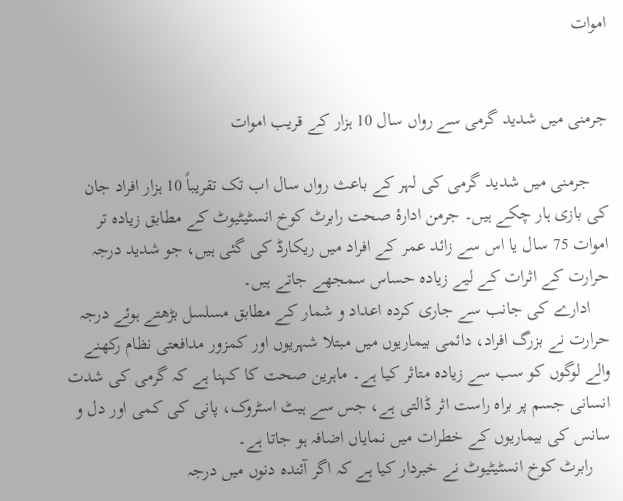اموات


جرمنی میں شدید گرمی سے رواں سال 10 ہزار کے قریب اموات

    جرمنی میں شدید گرمی کی لہر کے باعث رواں سال اب تک تقریباً 10 ہزار افراد جان کی بازی ہار چکے ہیں۔ جرمن ادارۂ صحت رابرٹ کوخ انسٹیٹیوٹ کے مطابق زیادہ تر اموات 75 سال یا اس سے زائد عمر کے افراد میں ریکارڈ کی گئی ہیں، جو شدید درجہ حرارت کے اثرات کے لیے زیادہ حساس سمجھے جاتے ہیں۔
    ادارے کی جانب سے جاری کردہ اعداد و شمار کے مطابق مسلسل بڑھتے ہوئے درجہ حرارت نے بزرگ افراد، دائمی بیماریوں میں مبتلا شہریوں اور کمزور مدافعتی نظام رکھنے والے لوگوں کو سب سے زیادہ متاثر کیا ہے۔ ماہرین صحت کا کہنا ہے کہ گرمی کی شدت انسانی جسم پر براہ راست اثر ڈالتی ہے، جس سے ہیٹ اسٹروک، پانی کی کمی اور دل و سانس کی بیماریوں کے خطرات میں نمایاں اضافہ ہو جاتا ہے۔
    رابرٹ کوخ انسٹیٹیوٹ نے خبردار کیا ہے کہ اگر آئندہ دنوں میں درجہ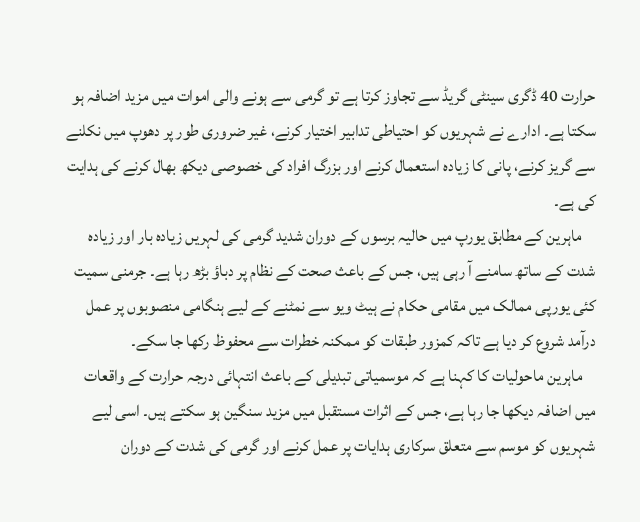حرارت 40 ڈگری سینٹی گریڈ سے تجاوز کرتا ہے تو گرمی سے ہونے والی اموات میں مزید اضافہ ہو سکتا ہے۔ ادارے نے شہریوں کو احتیاطی تدابیر اختیار کرنے، غیر ضروری طور پر دھوپ میں نکلنے سے گریز کرنے، پانی کا زیادہ استعمال کرنے اور بزرگ افراد کی خصوصی دیکھ بھال کرنے کی ہدایت کی ہے۔
    ماہرین کے مطابق یورپ میں حالیہ برسوں کے دوران شدید گرمی کی لہریں زیادہ بار اور زیادہ شدت کے ساتھ سامنے آ رہی ہیں، جس کے باعث صحت کے نظام پر دباؤ بڑھ رہا ہے۔ جرمنی سمیت کئی یورپی ممالک میں مقامی حکام نے ہیٹ ویو سے نمٹنے کے لیے ہنگامی منصوبوں پر عمل درآمد شروع کر دیا ہے تاکہ کمزور طبقات کو ممکنہ خطرات سے محفوظ رکھا جا سکے۔
    ماہرین ماحولیات کا کہنا ہے کہ موسمیاتی تبدیلی کے باعث انتہائی درجہ حرارت کے واقعات میں اضافہ دیکھا جا رہا ہے، جس کے اثرات مستقبل میں مزید سنگین ہو سکتے ہیں۔ اسی لیے شہریوں کو موسم سے متعلق سرکاری ہدایات پر عمل کرنے اور گرمی کی شدت کے دوران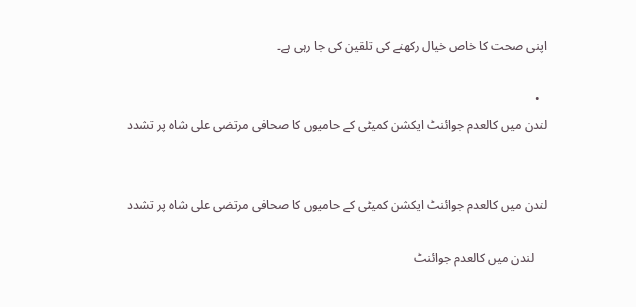اپنی صحت کا خاص خیال رکھنے کی تلقین کی جا رہی ہے۔

  •
لندن میں کالعدم جوائنٹ ایکشن کمیٹی کے حامیوں کا صحافی مرتضی علی شاہ پر تشدد


لندن میں کالعدم جوائنٹ ایکشن کمیٹی کے حامیوں کا صحافی مرتضی علی شاہ پر تشدد

    لندن میں کالعدم جوائنٹ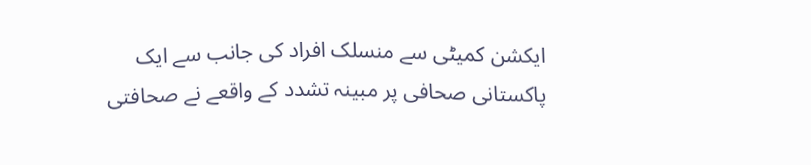ایکشن کمیٹی سے منسلک افراد کی جانب سے ایک پاکستانی صحافی پر مبینہ تشدد کے واقعے نے صحافتی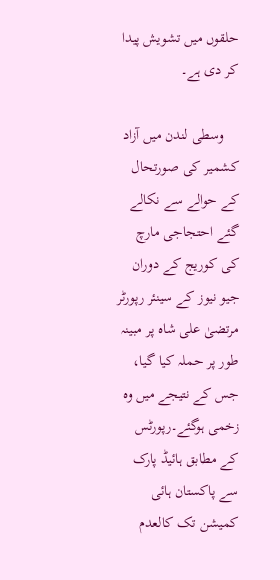حلقوں میں تشویش پیدا کر دی ہے۔

    وسطی لندن میں آزاد کشمیر کی صورتحال کے حوالے سے نکالے گئے احتجاجی مارچ کی کوریج کے دوران جیو نیوز کے سینئر رپورٹر مرتضیٰ علی شاہ پر مبینہ طور پر حملہ کیا گیا، جس کے نتیجے میں وہ زخمی ہوگئے۔رپورٹس کے مطابق ہائیڈ پارک سے پاکستان ہائی کمیشن تک کالعدم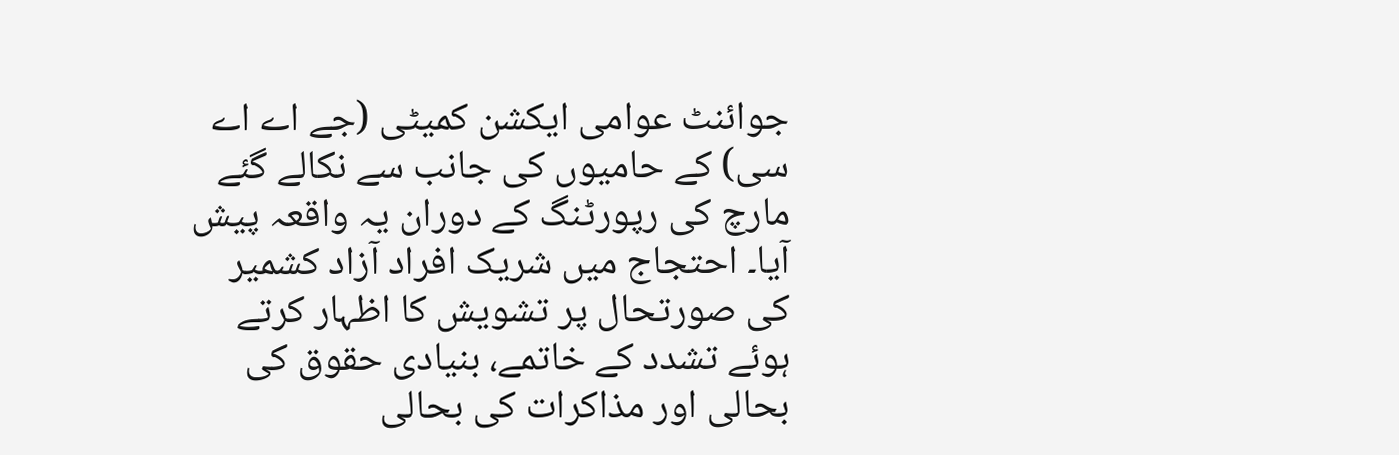جوائنٹ عوامی ایکشن کمیٹی (جے اے اے سی) کے حامیوں کی جانب سے نکالے گئے مارچ کی رپورٹنگ کے دوران یہ واقعہ پیش آیا۔ احتجاج میں شریک افراد آزاد کشمیر کی صورتحال پر تشویش کا اظہار کرتے ہوئے تشدد کے خاتمے، بنیادی حقوق کی بحالی اور مذاکرات کی بحالی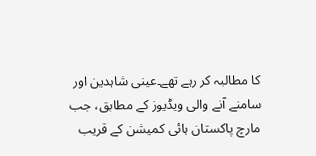کا مطالبہ کر رہے تھے۔عینی شاہدین اور سامنے آنے والی ویڈیوز کے مطابق، جب مارچ پاکستان ہائی کمیشن کے قریب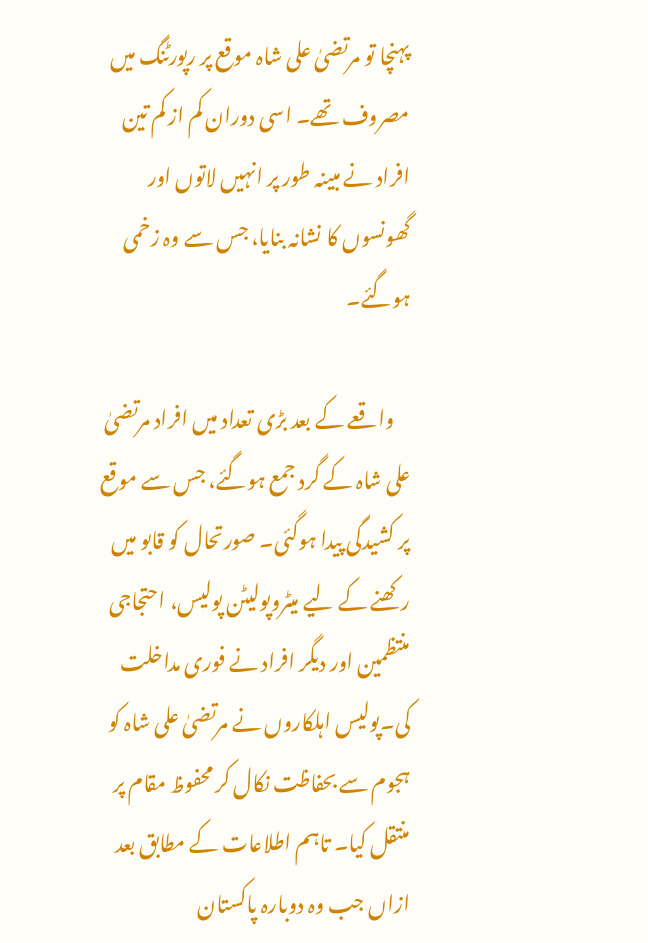پہنچا تو مرتضیٰ علی شاہ موقع پر رپورٹنگ میں مصروف تھے۔ اسی دوران کم از کم تین افراد نے مبینہ طور پر انہیں لاتوں اور گھونسوں کا نشانہ بنایا، جس سے وہ زخمی ہوگئے۔

    واقعے کے بعد بڑی تعداد میں افراد مرتضیٰ علی شاہ کے گرد جمع ہوگئے، جس سے موقع پر کشیدگی پیدا ہوگئی۔ صورتحال کو قابو میں رکھنے کے لیے میٹروپولیٹن پولیس، احتجاجی منتظمین اور دیگر افراد نے فوری مداخلت کی۔پولیس اہلکاروں نے مرتضیٰ علی شاہ کو ہجوم سے بحفاظت نکال کر محفوظ مقام پر منتقل کیا۔ تاہم اطلاعات کے مطابق بعد ازاں جب وہ دوبارہ پاکستان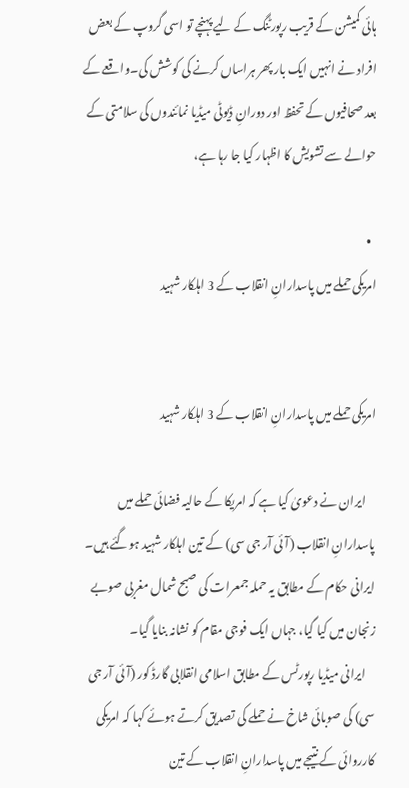ہائی کمیشن کے قریب رپورٹنگ کے لیے پہنچے تو اسی گروپ کے بعض افراد نے انہیں ایک بار پھر ہراساں کرنے کی کوشش کی۔واقعے کے بعد صحافیوں کے تحفظ اور دورانِ ڈیوٹی میڈیا نمائندوں کی سلامتی کے حوالے سے تشویش کا اظہار کیا جا رہا ہے،

  •
امریکی حملے میں پاسدارانِ انقلاب کے 3 اہلکار شہید


امریکی حملے میں پاسدارانِ انقلاب کے 3 اہلکار شہید

    ایران نے دعویٰ کیا ہے کہ امریکا کے حالیہ فضائی حملے میں پاسدارانِ انقلاب (آئی آر جی سی) کے تین اہلکار شہید ہوگئے ہیں۔ ایرانی حکام کے مطابق یہ حملہ جمعرات کی صبح شمال مغربی صوبے زنجان میں کیا گیا، جہاں ایک فوجی مقام کو نشانہ بنایا گیا۔
    ایرانی میڈیا رپورٹس کے مطابق اسلامی انقلابی گارڈ کور (آئی آر جی سی) کی صوبائی شاخ نے حملے کی تصدیق کرتے ہوئے کہا کہ امریکی کارروائی کے نتیجے میں پاسدارانِ انقلاب کے تین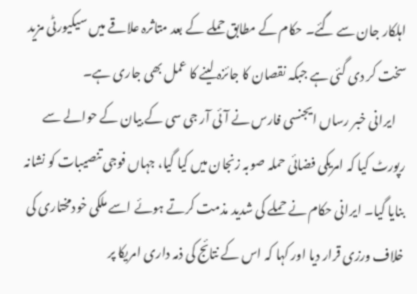اہلکار جان سے گئے۔ حکام کے مطابق حملے کے بعد متاثرہ علاقے میں سیکیورٹی مزید سخت کر دی گئی ہے جبکہ نقصان کا جائزہ لینے کا عمل بھی جاری ہے۔
    ایرانی خبر رساں ایجنسی فارس نے آئی آر جی سی کے بیان کے حوالے سے رپورٹ کیا کہ امریکی فضائی حملہ صوبہ زنجان میں کیا گیا، جہاں فوجی تنصیبات کو نشانہ بنایا گیا۔ ایرانی حکام نے حملے کی شدید مذمت کرتے ہوئے اسے ملکی خودمختاری کی خلاف ورزی قرار دیا اور کہا کہ اس کے نتائج کی ذمہ داری امریکا پر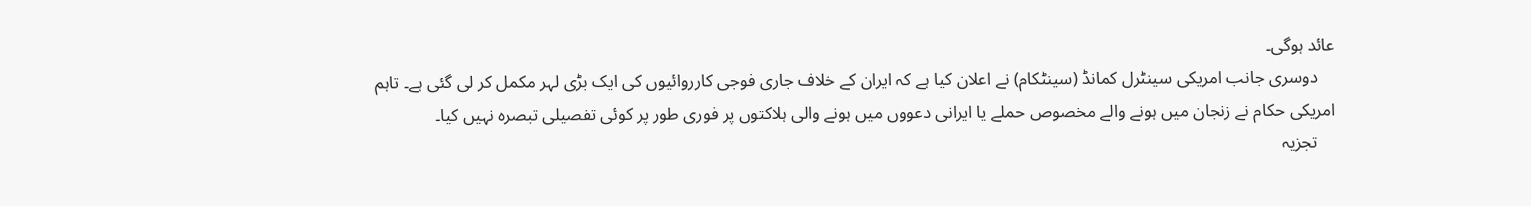عائد ہوگی۔
    دوسری جانب امریکی سینٹرل کمانڈ (سینٹکام) نے اعلان کیا ہے کہ ایران کے خلاف جاری فوجی کارروائیوں کی ایک بڑی لہر مکمل کر لی گئی ہے۔ تاہم امریکی حکام نے زنجان میں ہونے والے مخصوص حملے یا ایرانی دعووں میں ہونے والی ہلاکتوں پر فوری طور پر کوئی تفصیلی تبصرہ نہیں کیا۔
    تجزیہ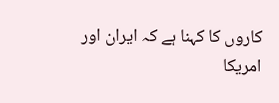کاروں کا کہنا ہے کہ ایران اور امریکا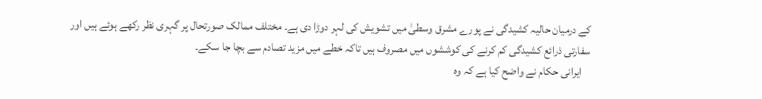کے درمیان حالیہ کشیدگی نے پورے مشرق وسطیٰ میں تشویش کی لہر دوڑا دی ہے۔ مختلف ممالک صورتحال پر گہری نظر رکھے ہوئے ہیں اور سفارتی ذرائع کشیدگی کم کرنے کی کوششوں میں مصروف ہیں تاکہ خطے میں مزید تصادم سے بچا جا سکے۔
    ایرانی حکام نے واضح کیا ہے کہ وہ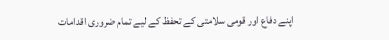اپنے دفاع اور قومی سلامتی کے تحفظ کے لیے تمام ضروری اقدامات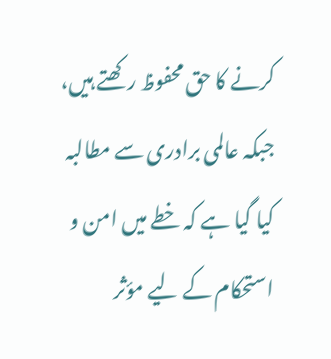کرنے کا حق محفوظ رکھتے ہیں، جبکہ عالمی برادری سے مطالبہ کیا گیا ہے کہ خطے میں امن و استحکام کے لیے مؤثر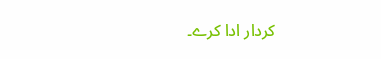کردار ادا کرے۔